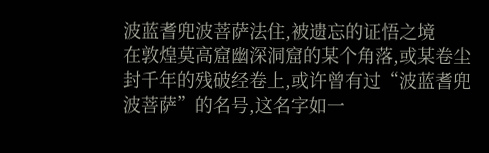波蓝耆兜波菩萨法住,被遗忘的证悟之境
在敦煌莫高窟幽深洞窟的某个角落,或某卷尘封千年的残破经卷上,或许曾有过“波蓝耆兜波菩萨”的名号,这名字如一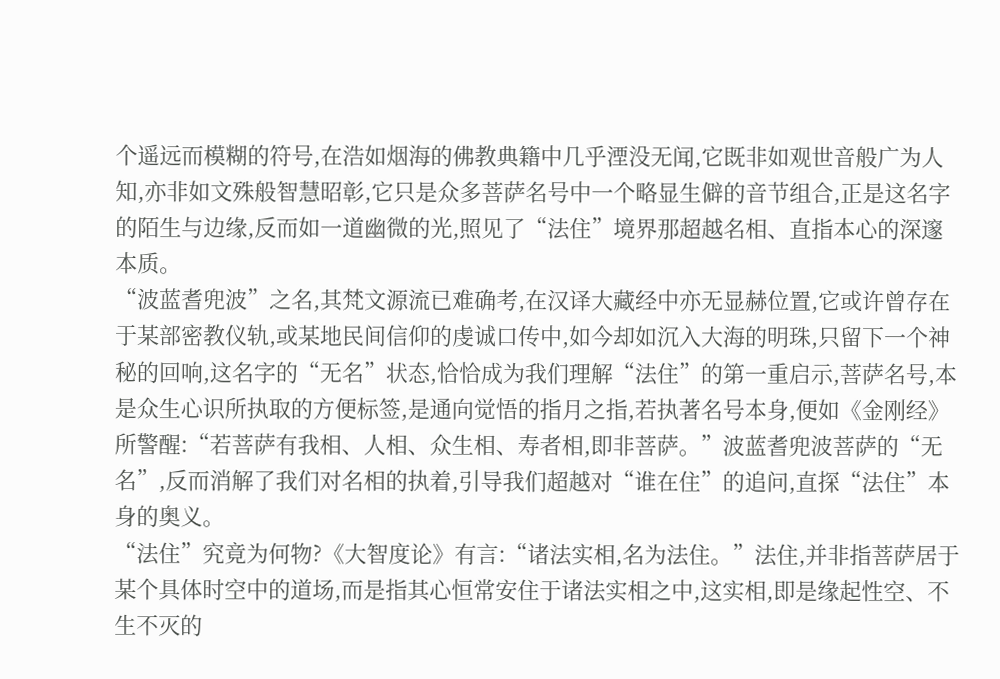个遥远而模糊的符号,在浩如烟海的佛教典籍中几乎湮没无闻,它既非如观世音般广为人知,亦非如文殊般智慧昭彰,它只是众多菩萨名号中一个略显生僻的音节组合,正是这名字的陌生与边缘,反而如一道幽微的光,照见了“法住”境界那超越名相、直指本心的深邃本质。
“波蓝耆兜波”之名,其梵文源流已难确考,在汉译大藏经中亦无显赫位置,它或许曾存在于某部密教仪轨,或某地民间信仰的虔诚口传中,如今却如沉入大海的明珠,只留下一个神秘的回响,这名字的“无名”状态,恰恰成为我们理解“法住”的第一重启示,菩萨名号,本是众生心识所执取的方便标签,是通向觉悟的指月之指,若执著名号本身,便如《金刚经》所警醒:“若菩萨有我相、人相、众生相、寿者相,即非菩萨。”波蓝耆兜波菩萨的“无名”,反而消解了我们对名相的执着,引导我们超越对“谁在住”的追问,直探“法住”本身的奥义。
“法住”究竟为何物?《大智度论》有言:“诸法实相,名为法住。”法住,并非指菩萨居于某个具体时空中的道场,而是指其心恒常安住于诸法实相之中,这实相,即是缘起性空、不生不灭的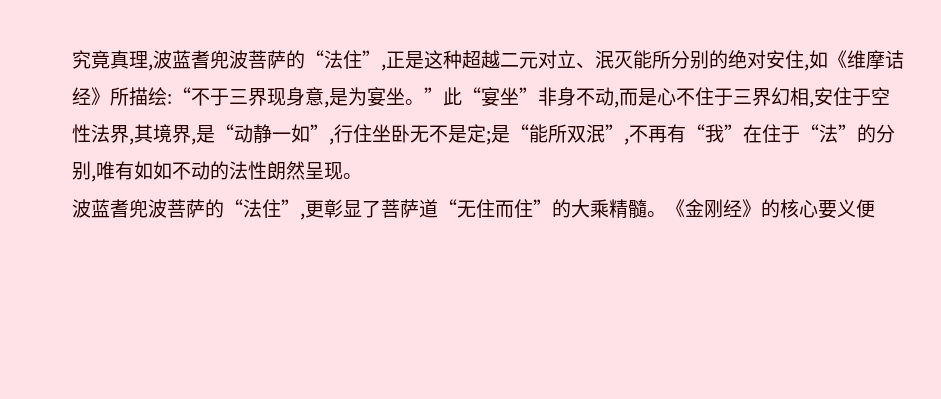究竟真理,波蓝耆兜波菩萨的“法住”,正是这种超越二元对立、泯灭能所分别的绝对安住,如《维摩诘经》所描绘:“不于三界现身意,是为宴坐。”此“宴坐”非身不动,而是心不住于三界幻相,安住于空性法界,其境界,是“动静一如”,行住坐卧无不是定;是“能所双泯”,不再有“我”在住于“法”的分别,唯有如如不动的法性朗然呈现。
波蓝耆兜波菩萨的“法住”,更彰显了菩萨道“无住而住”的大乘精髓。《金刚经》的核心要义便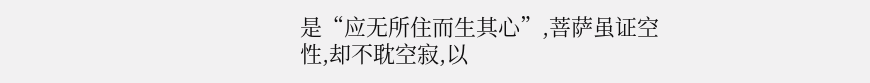是“应无所住而生其心”,菩萨虽证空性,却不耽空寂,以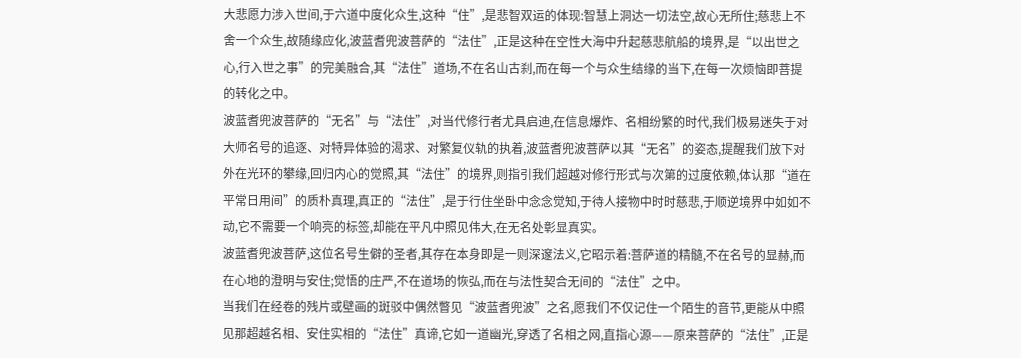大悲愿力涉入世间,于六道中度化众生,这种“住”,是悲智双运的体现:智慧上洞达一切法空,故心无所住;慈悲上不舍一个众生,故随缘应化,波蓝耆兜波菩萨的“法住”,正是这种在空性大海中升起慈悲航船的境界,是“以出世之心,行入世之事”的完美融合,其“法住”道场,不在名山古刹,而在每一个与众生结缘的当下,在每一次烦恼即菩提的转化之中。
波蓝耆兜波菩萨的“无名”与“法住”,对当代修行者尤具启迪,在信息爆炸、名相纷繁的时代,我们极易迷失于对大师名号的追逐、对特异体验的渴求、对繁复仪轨的执着,波蓝耆兜波菩萨以其“无名”的姿态,提醒我们放下对外在光环的攀缘,回归内心的觉照,其“法住”的境界,则指引我们超越对修行形式与次第的过度依赖,体认那“道在平常日用间”的质朴真理,真正的“法住”,是于行住坐卧中念念觉知,于待人接物中时时慈悲,于顺逆境界中如如不动,它不需要一个响亮的标签,却能在平凡中照见伟大,在无名处彰显真实。
波蓝耆兜波菩萨,这位名号生僻的圣者,其存在本身即是一则深邃法义,它昭示着:菩萨道的精髓,不在名号的显赫,而在心地的澄明与安住;觉悟的庄严,不在道场的恢弘,而在与法性契合无间的“法住”之中。
当我们在经卷的残片或壁画的斑驳中偶然瞥见“波蓝耆兜波”之名,愿我们不仅记住一个陌生的音节,更能从中照见那超越名相、安住实相的“法住”真谛,它如一道幽光,穿透了名相之网,直指心源——原来菩萨的“法住”,正是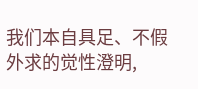我们本自具足、不假外求的觉性澄明,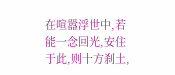在喧嚣浮世中,若能一念回光,安住于此,则十方刹土,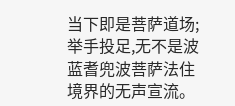当下即是菩萨道场;举手投足,无不是波蓝耆兜波菩萨法住境界的无声宣流。